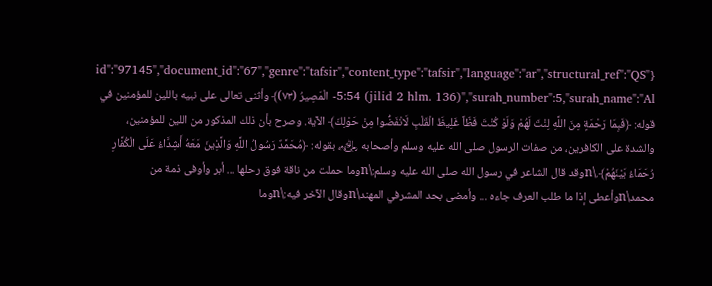{"id":"97145","document_id":"67","genre":"tafsir","content_type":"tafsir","language":"ar","structural_ref":"QS 5:54 (jilid 2 hlm. 136)","surah_number":5,"surah_name":"Al- الْمَصِيرُ (٧٣)﴾ وأثنى تعالى على نبيه باللين للمؤمنين في قوله: ﴿فَبِمَا رَحْمَةٍ مِنَ اللَّهِ لِنْتَ لَهُمْ وَلَوْ كُنْتَ فَظّاً غَلِيظَ الْقَلْبِ لَانْفَضُّوا مِنْ حَوْلِكَ﴾ الآية. وصرح بأن ذلك المذكور من اللين للمؤمنين، والشدة على الكافرين، من صفات الرسول صلى الله عليه وسلم وأصحابه ﵃، بقوله: ﴿مُحَمَّدٌ رَسُولُ اللَّهِ وَالَّذِينَ مَعَهُ أَشِدَّاءُ عَلَى الْكُفَّارِ رُحَمَاءُ بَيْنَهُمْ﴾.\nوقد قال الشاعر في رسول الله صلى الله عليه وسلم:\nوما حملت من ناقة فوق رحلها ... أبر وأوفى ذمة من محمد\nوأعطى إذا ما طلب العرف جاءه ... وأمضى بحد المشرفي المهند\nوقال الآخر فيه:\nوما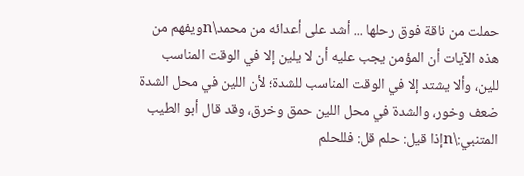حملت من ناقة فوق رحلها ... أشد على أعدائه من محمد\nويفهم من هذه الآيات أن المؤمن يجب عليه أن لا يلين إلا في الوقت المناسب للين، وألا يشتد إلا في الوقت المناسب للشدة؛ لأن اللين في محل الشدة ضعف وخور، والشدة في محل اللين حمق وخرق، وقد قال أبو الطيب المتنبي:\nإذا قيل: حلم قل: فللحلم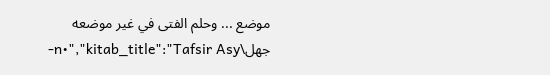موضع ... وحلم الفتى في غير موضعه جهل\n•","kitab_title":"Tafsir Asy-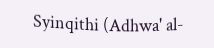Syinqithi (Adhwa' al-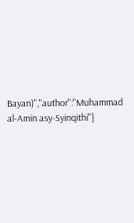Bayan)","author":"Muhammad al-Amin asy-Syinqithi"}